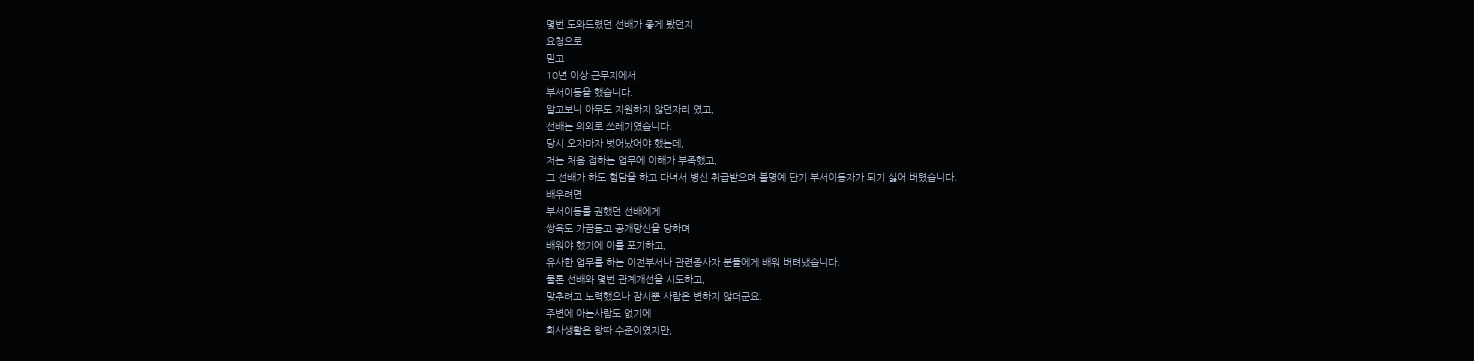몇번 도와드렸던 선배가 좋게 봤던지
요청으로
믿고
10년 이상 근무지에서
부서이동을 했습니다.
알고보니 아무도 지원하지 않던자리 였고,
선배는 의외로 쓰레기였습니다.
당시 오자마자 벗어났어야 했는데,
저는 처음 접하는 업무에 이해가 부족했고,
그 선배가 하도 험담을 하고 다녀서 병신 취급받으며 불명예 단기 부서이동자가 되기 싫어 버텼습니다.
배우려면
부서이동를 권했던 선배에게
쌍욕도 가끔듣고 공개망신을 당하며
배워야 했기에 이를 포기하고,
유사한 업무를 하는 이전부서나 관련종사자 분들에게 배워 버텨냈습니다.
물론 선배와 몇번 관계개선을 시도하고,
맞추려고 노력했으나 잠시뿐 사람은 변하지 않더군요.
주변에 아는사람도 없기에
회사생활은 왕따 수준이였지만,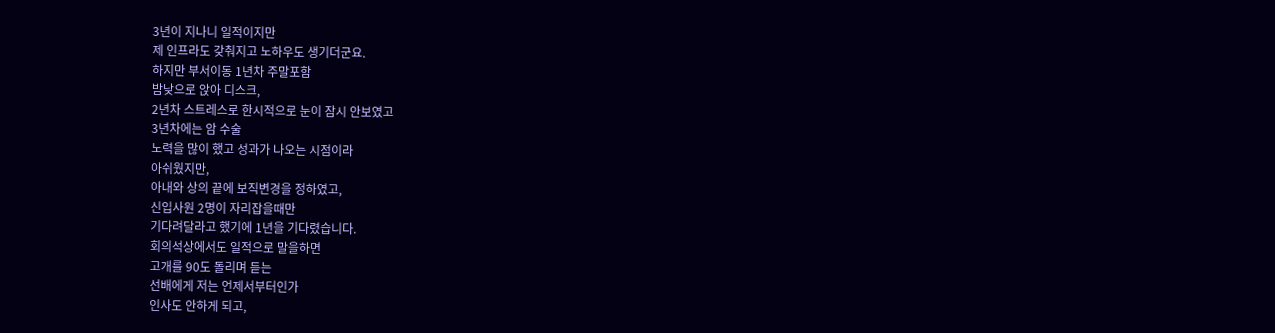3년이 지나니 일적이지만
제 인프라도 갖춰지고 노하우도 생기더군요.
하지만 부서이동 1년차 주말포함
밤낮으로 앉아 디스크,
2년차 스트레스로 한시적으로 눈이 잠시 안보였고
3년차에는 암 수술
노력을 많이 했고 성과가 나오는 시점이라
아쉬웠지만,
아내와 상의 끝에 보직변경을 정하였고,
신입사원 2명이 자리잡을때만
기다려달라고 했기에 1년을 기다렸습니다.
회의석상에서도 일적으로 말을하면
고개를 90도 돌리며 듣는
선배에게 저는 언제서부터인가
인사도 안하게 되고,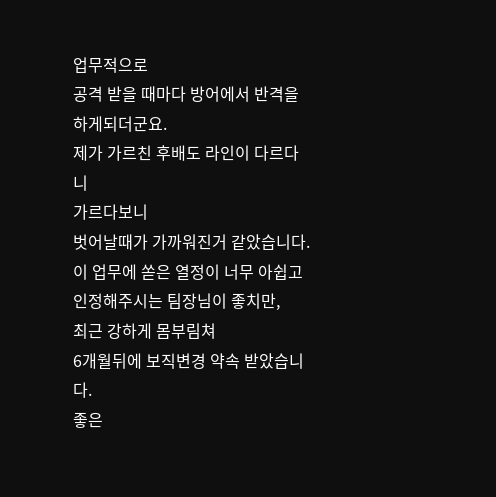업무적으로
공격 받을 때마다 방어에서 반격을 하게되더군요.
제가 가르친 후배도 라인이 다르다니
가르다보니
벗어날때가 가까워진거 같았습니다.
이 업무에 쏟은 열정이 너무 아쉽고
인정해주시는 팀장님이 좋치만,
최근 강하게 몸부림쳐
6개월뒤에 보직변경 약속 받았습니다.
좋은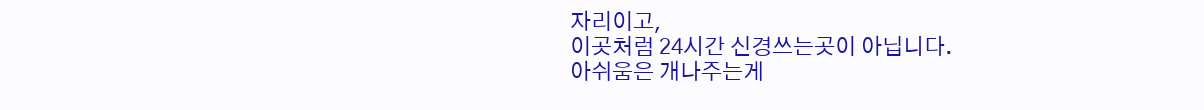자리이고,
이곳처럼 24시간 신경쓰는곳이 아닙니다.
아쉬움은 개나주는게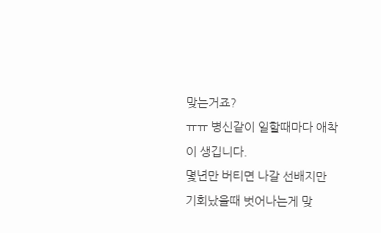맞는거죠?
ㅠㅠ 병신같이 일할때마다 애착이 생깁니다.
몇년만 버티면 나갈 선배지만
기회났을때 벗어나는게 맞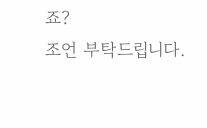죠?
조언 부탁드립니다.